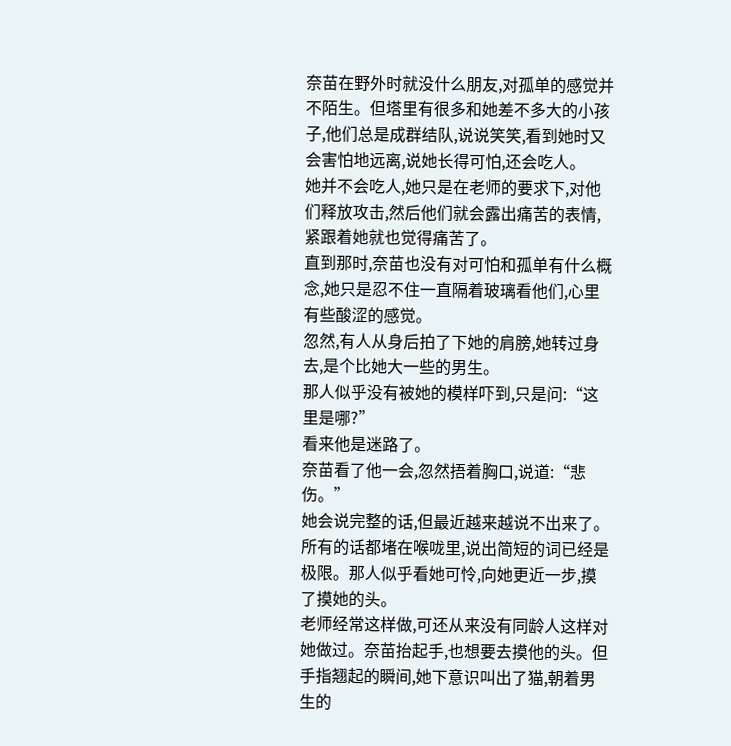奈苗在野外时就没什么朋友,对孤单的感觉并不陌生。但塔里有很多和她差不多大的小孩子,他们总是成群结队,说说笑笑,看到她时又会害怕地远离,说她长得可怕,还会吃人。
她并不会吃人,她只是在老师的要求下,对他们释放攻击,然后他们就会露出痛苦的表情,紧跟着她就也觉得痛苦了。
直到那时,奈苗也没有对可怕和孤单有什么概念,她只是忍不住一直隔着玻璃看他们,心里有些酸涩的感觉。
忽然,有人从身后拍了下她的肩膀,她转过身去,是个比她大一些的男生。
那人似乎没有被她的模样吓到,只是问:“这里是哪?”
看来他是迷路了。
奈苗看了他一会,忽然捂着胸口,说道:“悲伤。”
她会说完整的话,但最近越来越说不出来了。所有的话都堵在喉咙里,说出简短的词已经是极限。那人似乎看她可怜,向她更近一步,摸了摸她的头。
老师经常这样做,可还从来没有同龄人这样对她做过。奈苗抬起手,也想要去摸他的头。但手指翘起的瞬间,她下意识叫出了猫,朝着男生的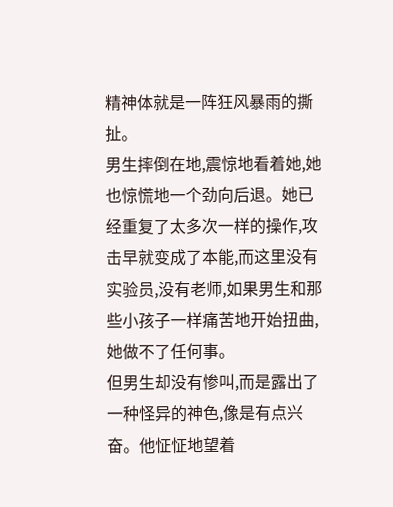精神体就是一阵狂风暴雨的撕扯。
男生摔倒在地,震惊地看着她,她也惊慌地一个劲向后退。她已经重复了太多次一样的操作,攻击早就变成了本能,而这里没有实验员,没有老师,如果男生和那些小孩子一样痛苦地开始扭曲,她做不了任何事。
但男生却没有惨叫,而是露出了一种怪异的神色,像是有点兴奋。他怔怔地望着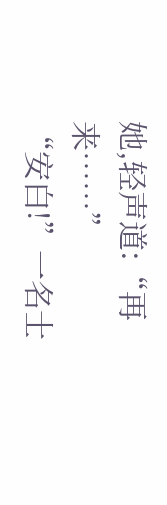她,轻声道:“再来……”
“安白!”一名士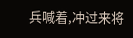兵喊着,冲过来将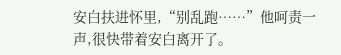安白扶进怀里,“别乱跑……”他呵责一声,很快带着安白离开了。